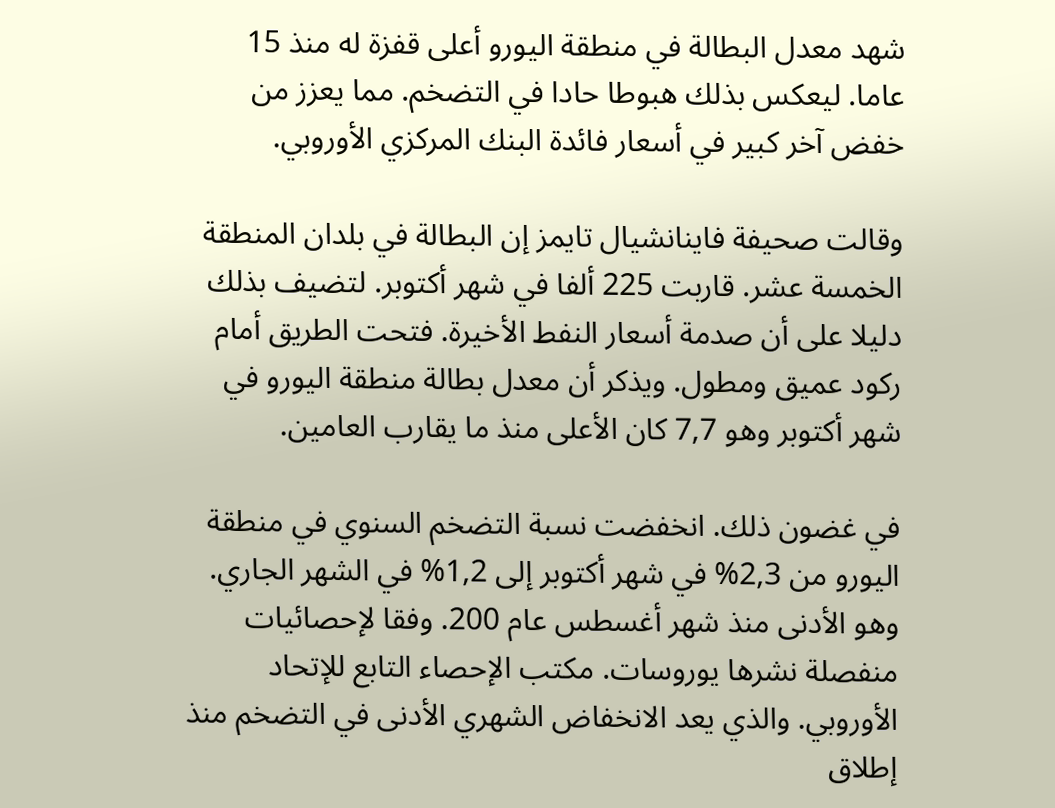شهد معدل البطالة في منطقة اليورو أعلى قفزة له منذ 15 عاما. ليعكس بذلك هبوطا حادا في التضخم. مما يعزز من خفض آخر كبير في أسعار فائدة البنك المركزي الأوروبي.

وقالت صحيفة فاينانشيال تايمز إن البطالة في بلدان المنطقة الخمسة عشر. قاربت 225 ألفا في شهر أكتوبر. لتضيف بذلك دليلا على أن صدمة أسعار النفط الأخيرة. فتحت الطريق أمام ركود عميق ومطول. ويذكر أن معدل بطالة منطقة اليورو في شهر أكتوبر وهو 7,7 كان الأعلى منذ ما يقارب العامين.

في غضون ذلك. انخفضت نسبة التضخم السنوي في منطقة اليورو من 2,3% في شهر أكتوبر إلى 1,2% في الشهر الجاري. وهو الأدنى منذ شهر أغسطس عام 200. وفقا لإحصائيات منفصلة نشرها يوروسات. مكتب الإحصاء التابع للإتحاد الأوروبي. والذي يعد الانخفاض الشهري الأدنى في التضخم منذ إطلاق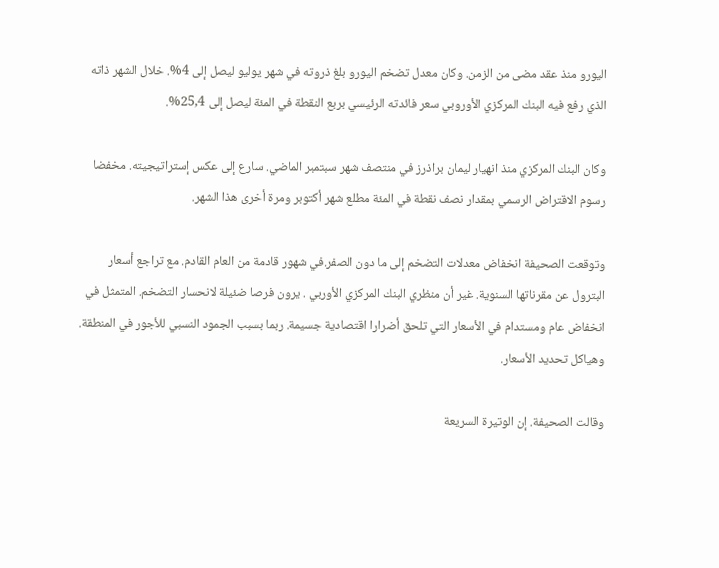اليورو منذ عقد مضى من الزمن. وكان معدل تضخم اليورو بلغ ذروته في شهر يوليو ليصل إلى 4%. خلال الشهر ذاته الذي رفع فيه البنك المركزي الأوروبي سعر فائدته الرئيسي بربع النقطة في المئة ليصل إلى 25,4%.

وكان البنك المركزي منذ انهيار ليمان براذرز في منتصف شهر سبتمبر الماضي. سارع إلى عكس إستراتيجيته. مخفضا رسوم الاقتراض الرسمي بمقدار نصف نقطة في المئة مطلع شهر أكتوبر ومرة أخرى هذا الشهر.

وتوقعت الصحيفة انخفاض معدلات التضخم إلى ما دون الصفر.في شهور قادمة من العام القادم. مع تراجع أسعار البترول عن مقرناتها السنوية. غير أن منظري البنك المركزي الأوربي . يرون فرصا ضئيلة لانحسار التضخم. المتمثل في انخفاض عام ومستدام في الأسعار التي تلحق أضرارا اقتصادية جسيمة. ربما بسبب الجمود النسبي للأجور في المنطقة. وهياكل تحديد الأسعار.

وقالت الصحيفة. إن الوتيرة السريعة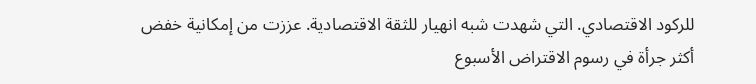للركود الاقتصادي. التي شهدت شبه انهيار للثقة الاقتصادية. عززت من إمكانية خفض أكثر جرأة في رسوم الاقتراض الأسبوع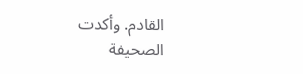القادم. وأكدت الصحيفة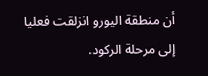أن منطقة اليورو انزلقت فعليا إلى مرحلة الركود.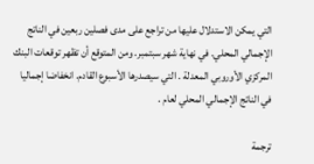التي يمكن الاستدلال عليها من تراجع على مدى فصلين ربعين في الناتج الإجمالي المحلي. في نهاية شهر سبتمبر. ومن المتوقع أن تظهر توقعات البنك المركزي الأوروبي المعدلة . التي سيصدرها الأسبوع القادم. انخفاضا إجماليا في الناتج الإجمالي المحلي لعام .

ترجمة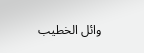وائل الخطيب